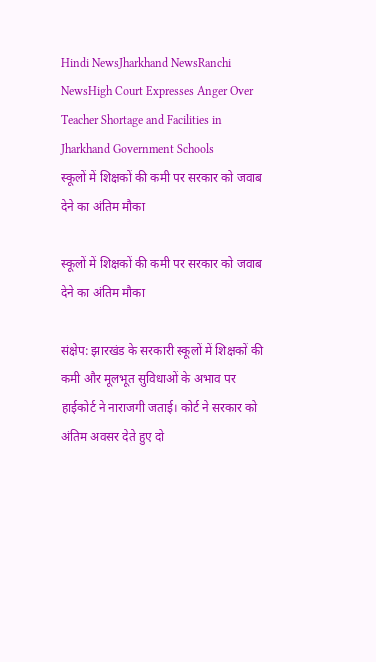Hindi NewsJharkhand NewsRanchi NewsHigh Court Expresses Anger Over Teacher Shortage and Facilities in Jharkhand Government Schools
स्कूलों में शिक्षकों की कमी पर सरकार को जवाब देने का अंतिम मौका

स्कूलों में शिक्षकों की कमी पर सरकार को जवाब देने का अंतिम मौका

संक्षेप: झारखंड के सरकारी स्कूलों में शिक्षकों की कमी और मूलभूत सुविधाओं के अभाव पर हाईकोर्ट ने नाराजगी जताई। कोर्ट ने सरकार को अंतिम अवसर देते हुए दो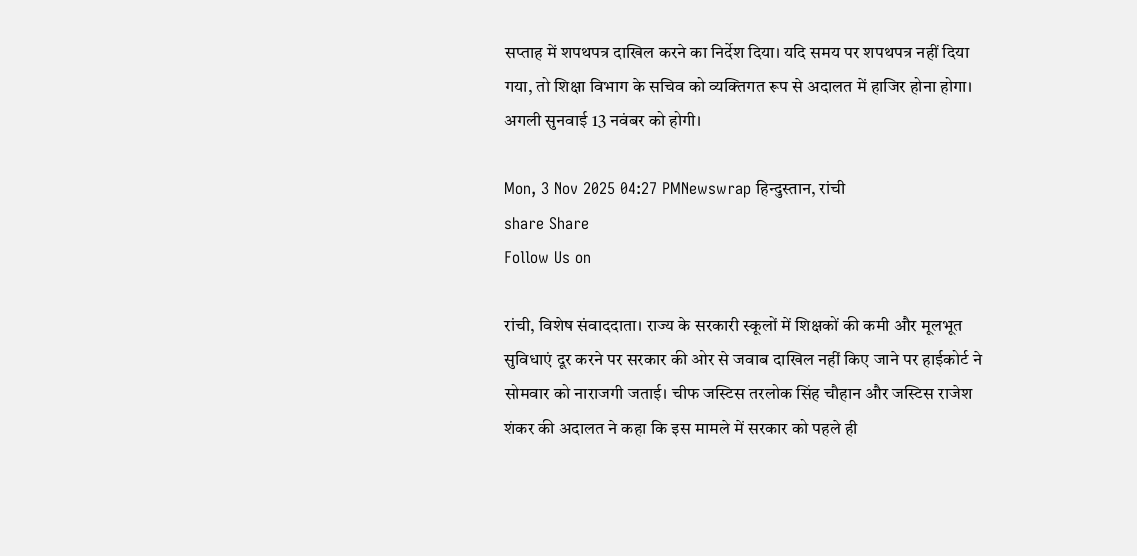सप्ताह में शपथपत्र दाखिल करने का निर्देश दिया। यदि समय पर शपथपत्र नहीं दिया गया, तो शिक्षा विभाग के सचिव को व्यक्तिगत रूप से अदालत में हाजिर होना होगा। अगली सुनवाई 13 नवंबर को होगी।

Mon, 3 Nov 2025 04:27 PMNewswrap हिन्दुस्तान, रांची
share Share
Follow Us on

रांची, विशेष संवाददाता। राज्य के सरकारी स्कूलों में शिक्षकों की कमी और मूलभूत सुविधाएं दूर करने पर सरकार की ओर से जवाब दाखिल नहीं किए जाने पर हाईकोर्ट ने सोमवार को नाराजगी जताई। चीफ जस्टिस तरलोक सिंह चौहान और जस्टिस राजेश शंकर की अदालत ने कहा कि इस मामले में सरकार को पहले ही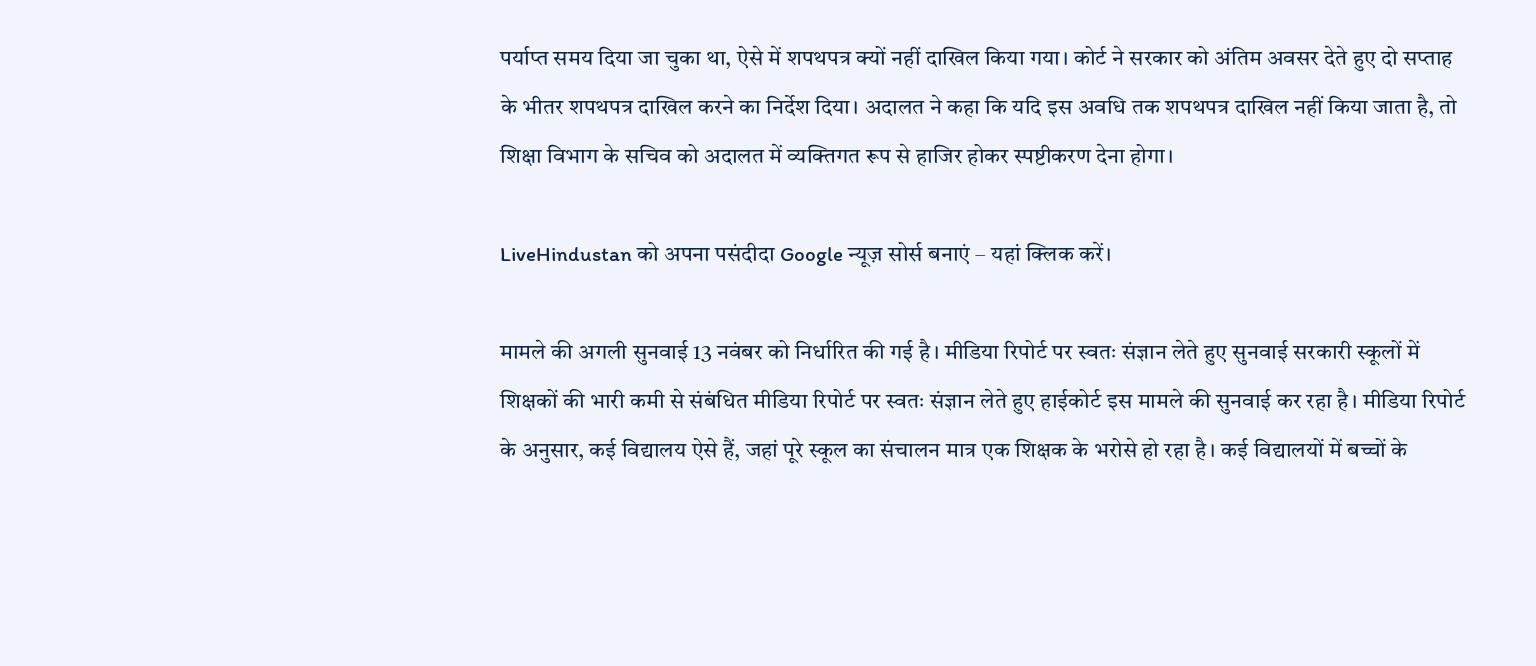पर्याप्त समय दिया जा चुका था, ऐसे में शपथपत्र क्यों नहीं दाखिल किया गया। कोर्ट ने सरकार को अंतिम अवसर देते हुए दो सप्ताह के भीतर शपथपत्र दाखिल करने का निर्देश दिया। अदालत ने कहा कि यदि इस अवधि तक शपथपत्र दाखिल नहीं किया जाता है, तो शिक्षा विभाग के सचिव को अदालत में व्यक्तिगत रूप से हाजिर होकर स्पष्टीकरण देना होगा।

LiveHindustan को अपना पसंदीदा Google न्यूज़ सोर्स बनाएं – यहां क्लिक करें।

मामले की अगली सुनवाई 13 नवंबर को निर्धारित की गई है। मीडिया रिपोर्ट पर स्वतः संज्ञान लेते हुए सुनवाई सरकारी स्कूलों में शिक्षकों की भारी कमी से संबंधित मीडिया रिपोर्ट पर स्वतः संज्ञान लेते हुए हाईकोर्ट इस मामले की सुनवाई कर रहा है। मीडिया रिपोर्ट के अनुसार, कई विद्यालय ऐसे हैं, जहां पूरे स्कूल का संचालन मात्र एक शिक्षक के भरोसे हो रहा है। कई विद्यालयों में बच्चों के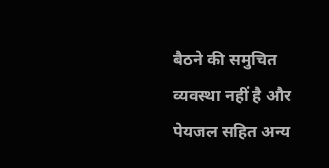बैठने की समुचित व्यवस्था नहीं है और पेयजल सहित अन्य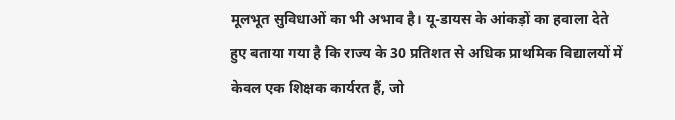मूलभूत सुविधाओं का भी अभाव है। यू-डायस के आंकड़ों का हवाला देते हुए बताया गया है कि राज्य के 30 प्रतिशत से अधिक प्राथमिक विद्यालयों में केवल एक शिक्षक कार्यरत हैं, जो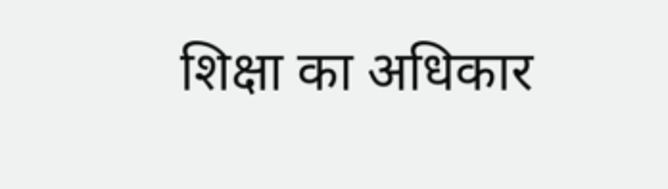शिक्षा का अधिकार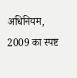अधिनियम, 2009 का स्पष्ट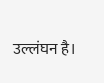उल्लंघन है।